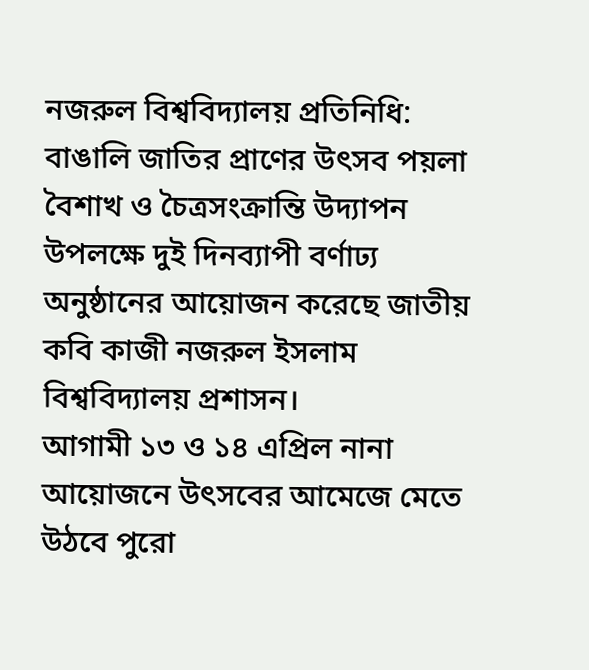নজরুল বিশ্ববিদ্যালয় প্রতিনিধি:
বাঙালি জাতির প্রাণের উৎসব পয়লা বৈশাখ ও চৈত্রসংক্রান্তি উদ্যাপন উপলক্ষে দুই দিনব্যাপী বর্ণাঢ্য অনুষ্ঠানের আয়োজন করেছে জাতীয় কবি কাজী নজরুল ইসলাম বিশ্ববিদ্যালয় প্রশাসন।
আগামী ১৩ ও ১৪ এপ্রিল নানা আয়োজনে উৎসবের আমেজে মেতে উঠবে পুরো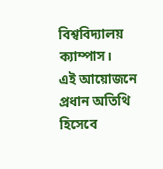বিশ্ববিদ্যালয় ক্যাম্পাস।
এই আয়োজনে প্রধান অতিথি হিসেবে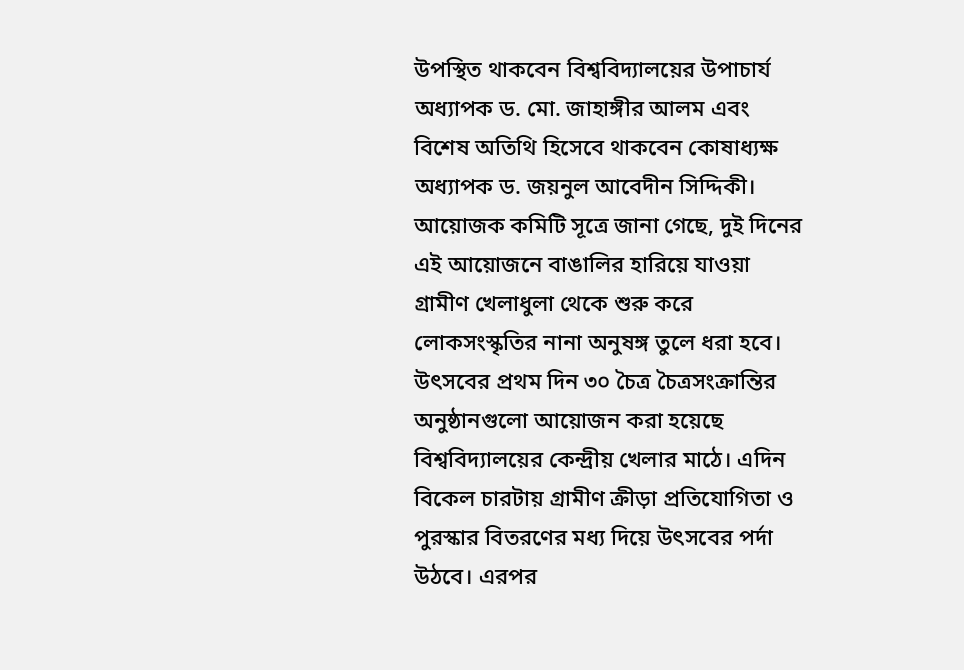উপস্থিত থাকবেন বিশ্ববিদ্যালয়ের উপাচার্য অধ্যাপক ড. মো. জাহাঙ্গীর আলম এবং বিশেষ অতিথি হিসেবে থাকবেন কোষাধ্যক্ষ অধ্যাপক ড. জয়নুল আবেদীন সিদ্দিকী।
আয়োজক কমিটি সূত্রে জানা গেছে, দুই দিনের এই আয়োজনে বাঙালির হারিয়ে যাওয়া গ্রামীণ খেলাধুলা থেকে শুরু করে লোকসংস্কৃতির নানা অনুষঙ্গ তুলে ধরা হবে। উৎসবের প্রথম দিন ৩০ চৈত্র চৈত্রসংক্রান্তির অনুষ্ঠানগুলো আয়োজন করা হয়েছে বিশ্ববিদ্যালয়ের কেন্দ্রীয় খেলার মাঠে। এদিন বিকেল চারটায় গ্রামীণ ক্রীড়া প্রতিযোগিতা ও পুরস্কার বিতরণের মধ্য দিয়ে উৎসবের পর্দা উঠবে। এরপর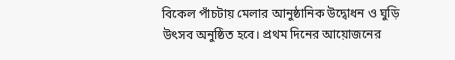বিকেল পাঁচটায় মেলার আনুষ্ঠানিক উদ্বোধন ও ঘুড়ি উৎসব অনুষ্ঠিত হবে। প্রথম দিনের আয়োজনের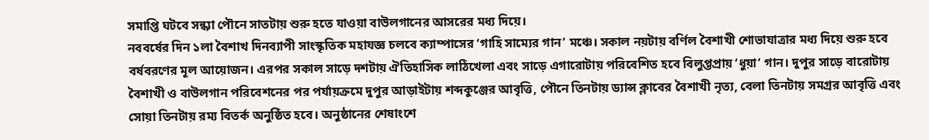সমাপ্তি ঘটবে সন্ধ্যা পৌনে সাতটায় শুরু হতে যাওয়া বাউলগানের আসরের মধ্য দিয়ে।
নববর্ষের দিন ১লা বৈশাখ দিনব্যাপী সাংস্কৃতিক মহাযজ্ঞ চলবে ক্যাম্পাসের ‘গাহি সাম্যের গান’ মঞ্চে। সকাল নয়টায় বর্ণিল বৈশাখী শোভাযাত্রার মধ্য দিয়ে শুরু হবে বর্ষবরণের মূল আয়োজন। এরপর সকাল সাড়ে দশটায় ঐতিহাসিক লাঠিখেলা এবং সাড়ে এগারোটায় পরিবেশিত হবে বিলুপ্তপ্রায় ‘ধুয়া’ গান। দুপুর সাড়ে বারোটায় বৈশাখী ও বাউলগান পরিবেশনের পর পর্যায়ক্রমে দুপুর আড়াইটায় শব্দকুঞ্জের আবৃত্তি, পৌনে তিনটায় ড্যান্স ক্লাবের বৈশাখী নৃত্য, বেলা তিনটায় সমগ্রর আবৃত্তি এবং সোয়া তিনটায় রম্য বিতর্ক অনুষ্ঠিত হবে। অনুষ্ঠানের শেষাংশে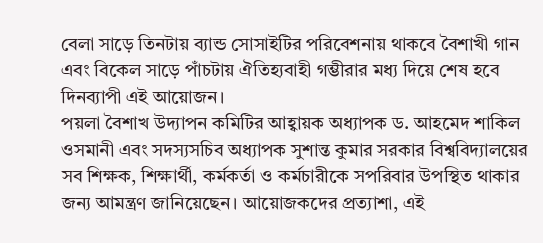বেলা সাড়ে তিনটায় ব্যান্ড সোসাইটির পরিবেশনায় থাকবে বৈশাখী গান এবং বিকেল সাড়ে পাঁচটায় ঐতিহ্যবাহী গম্ভীরার মধ্য দিয়ে শেষ হবে দিনব্যাপী এই আয়োজন।
পয়লা বৈশাখ উদ্যাপন কমিটির আহ্বায়ক অধ্যাপক ড. আহমেদ শাকিল ওসমানী এবং সদস্যসচিব অধ্যাপক সুশান্ত কুমার সরকার বিশ্ববিদ্যালয়ের সব শিক্ষক, শিক্ষার্থী, কর্মকর্তা ও কর্মচারীকে সপরিবার উপস্থিত থাকার জন্য আমন্ত্রণ জানিয়েছেন। আয়োজকদের প্রত্যাশা, এই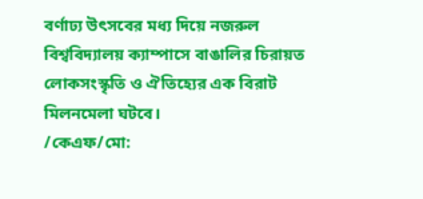বর্ণাঢ্য উৎসবের মধ্য দিয়ে নজরুল বিশ্ববিদ্যালয় ক্যাম্পাসে বাঙালির চিরায়ত লোকসংস্কৃতি ও ঐতিহ্যের এক বিরাট মিলনমেলা ঘটবে।
/কেএফ/মো: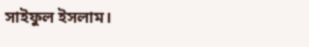সাইফুল ইসলাম।